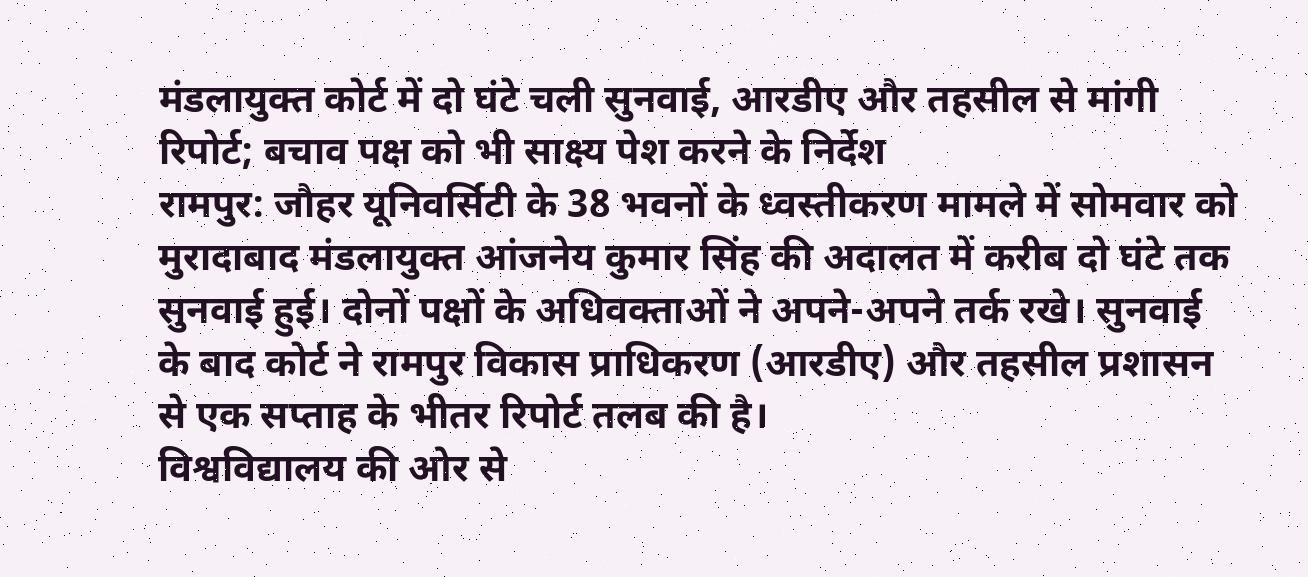मंडलायुक्त कोर्ट में दो घंटे चली सुनवाई, आरडीए और तहसील से मांगी रिपोर्ट; बचाव पक्ष को भी साक्ष्य पेश करने के निर्देश
रामपुर: जौहर यूनिवर्सिटी के 38 भवनों के ध्वस्तीकरण मामले में सोमवार को मुरादाबाद मंडलायुक्त आंजनेय कुमार सिंह की अदालत में करीब दो घंटे तक सुनवाई हुई। दोनों पक्षों के अधिवक्ताओं ने अपने-अपने तर्क रखे। सुनवाई के बाद कोर्ट ने रामपुर विकास प्राधिकरण (आरडीए) और तहसील प्रशासन से एक सप्ताह के भीतर रिपोर्ट तलब की है।
विश्वविद्यालय की ओर से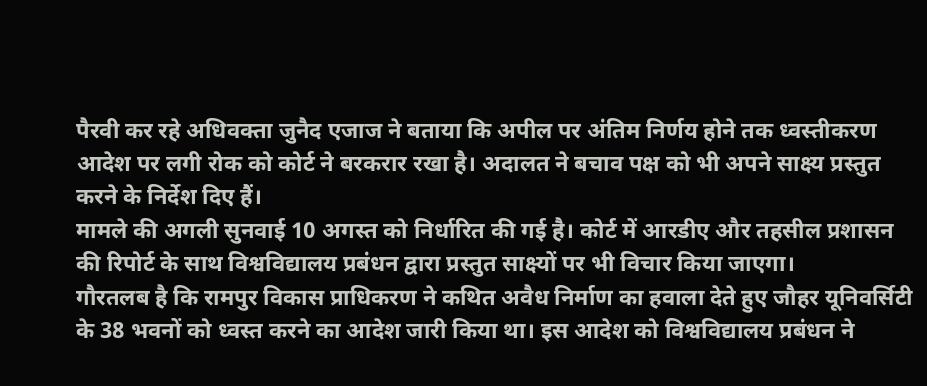पैरवी कर रहे अधिवक्ता जुनैद एजाज ने बताया कि अपील पर अंतिम निर्णय होने तक ध्वस्तीकरण आदेश पर लगी रोक को कोर्ट ने बरकरार रखा है। अदालत ने बचाव पक्ष को भी अपने साक्ष्य प्रस्तुत करने के निर्देश दिए हैं।
मामले की अगली सुनवाई 10 अगस्त को निर्धारित की गई है। कोर्ट में आरडीए और तहसील प्रशासन की रिपोर्ट के साथ विश्वविद्यालय प्रबंधन द्वारा प्रस्तुत साक्ष्यों पर भी विचार किया जाएगा।
गौरतलब है कि रामपुर विकास प्राधिकरण ने कथित अवैध निर्माण का हवाला देते हुए जौहर यूनिवर्सिटी के 38 भवनों को ध्वस्त करने का आदेश जारी किया था। इस आदेश को विश्वविद्यालय प्रबंधन ने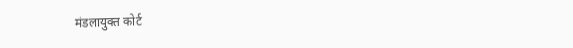मंडलायुक्त कोर्ट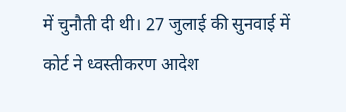में चुनौती दी थी। 27 जुलाई की सुनवाई में कोर्ट ने ध्वस्तीकरण आदेश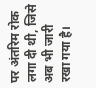पर अंतरिम रोक लगा दी थी, जिसे अब भी जारी रखा गया है।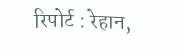रिपोर्ट : रेहान,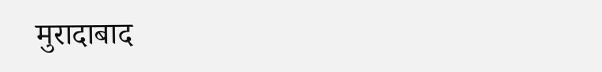मुरादाबाद